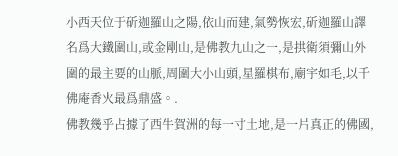小西天位于斫迦羅山之陽,依山而建,氣勢恢宏,斫迦羅山譯名爲大鐵圍山,或金剛山,是佛教九山之一,是拱衛須彌山外圍的最主要的山脈,周圍大小山頭,星羅棋布,廟宇如毛,以千佛庵香火最爲鼎盛。.
佛教幾乎占據了西牛賀洲的每一寸土地,是一片真正的佛國,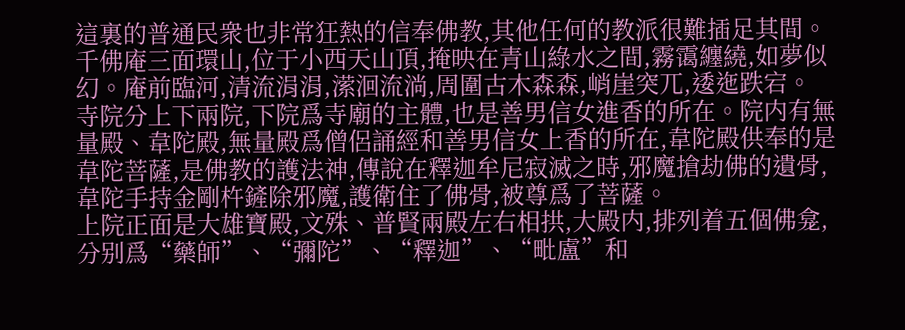這裏的普通民衆也非常狂熱的信奉佛教,其他任何的教派很難插足其間。
千佛庵三面環山,位于小西天山頂,掩映在青山綠水之間,霧霭纏繞,如夢似幻。庵前臨河,清流涓涓,潆洄流淌,周圍古木森森,峭崖突兀,逶迤跌宕。
寺院分上下兩院,下院爲寺廟的主體,也是善男信女進香的所在。院内有無量殿、韋陀殿,無量殿爲僧侶誦經和善男信女上香的所在,韋陀殿供奉的是韋陀菩薩,是佛教的護法神,傳說在釋迦牟尼寂滅之時,邪魔搶劫佛的遺骨,韋陀手持金剛杵鏟除邪魔,護衛住了佛骨,被尊爲了菩薩。
上院正面是大雄寶殿,文殊、普賢兩殿左右相拱,大殿内,排列着五個佛龛,分别爲“藥師”、“彌陀”、“釋迦”、“毗盧”和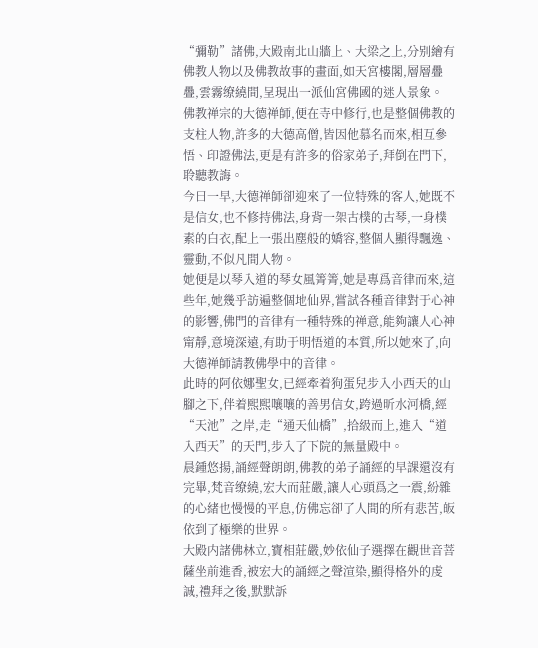“彌勒”諸佛,大殿南北山牆上、大梁之上,分别繪有佛教人物以及佛教故事的畫面,如天宮樓閣,層層疊疊,雲霧缭繞間,呈現出一派仙宮佛國的迷人景象。
佛教禅宗的大德禅師,便在寺中修行,也是整個佛教的支柱人物,許多的大德高僧,皆因他慕名而來,相互參悟、印證佛法,更是有許多的俗家弟子,拜倒在門下,聆聽教誨。
今曰一早,大德禅師卻迎來了一位特殊的客人,她既不是信女,也不修持佛法,身背一架古樸的古琴,一身樸素的白衣,配上一張出塵般的嬌容,整個人顯得飄逸、靈動,不似凡間人物。
她便是以琴入道的琴女風箐箐,她是專爲音律而來,這些年,她幾乎訪遍整個地仙界,嘗試各種音律對于心神的影響,佛門的音律有一種特殊的禅意,能夠讓人心神甯靜,意境深遠,有助于明悟道的本質,所以她來了,向大德禅師請教佛學中的音律。
此時的阿依娜聖女,已經牽着狗蛋兒步入小西天的山腳之下,伴着熙熙嚷嚷的善男信女,跨過昕水河橋,經“天池”之岸,走“通天仙橋”,拾級而上,進入“道入西天”的天門,步入了下院的無量殿中。
晨鍾悠揚,誦經聲朗朗,佛教的弟子誦經的早課還沒有完畢,梵音缭繞,宏大而莊嚴,讓人心頭爲之一震,紛雜的心緒也慢慢的平息,仿佛忘卻了人間的所有悲苦,皈依到了極樂的世界。
大殿内諸佛林立,寶相莊嚴,妙依仙子選擇在觀世音菩薩坐前進香,被宏大的誦經之聲渲染,顯得格外的虔誠,禮拜之後,默默訴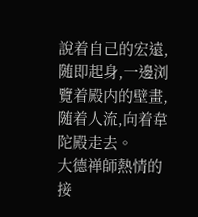說着自己的宏遠,随即起身,一邊浏覽着殿内的壁畫,随着人流,向着韋陀殿走去。
大德禅師熱情的接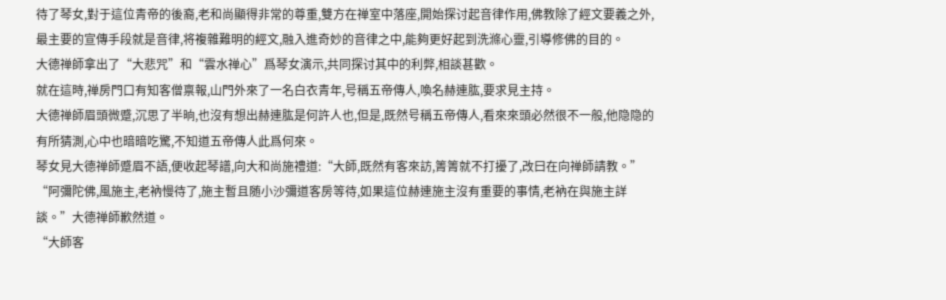待了琴女,對于這位青帝的後裔,老和尚顯得非常的尊重,雙方在禅室中落座,開始探讨起音律作用,佛教除了經文要義之外,最主要的宣傳手段就是音律,将複雜難明的經文,融入進奇妙的音律之中,能夠更好起到洗滌心靈,引導修佛的目的。
大德禅師拿出了“大悲咒”和“雲水禅心”爲琴女演示,共同探讨其中的利弊,相談甚歡。
就在這時,禅房門口有知客僧禀報,山門外來了一名白衣青年,号稱五帝傳人,喚名赫連肱,要求見主持。
大德禅師眉頭微蹙,沉思了半晌,也沒有想出赫連肱是何許人也,但是,既然号稱五帝傳人,看來來頭必然很不一般,他隐隐的有所猜測,心中也暗暗吃驚,不知道五帝傳人此爲何來。
琴女見大德禅師蹙眉不語,便收起琴譜,向大和尚施禮道:“大師,既然有客來訪,箐箐就不打擾了,改曰在向禅師請教。”
“阿彌陀佛,風施主,老衲慢待了,施主暫且随小沙彌道客房等待,如果這位赫連施主沒有重要的事情,老衲在與施主詳談。”大德禅師歉然道。
“大師客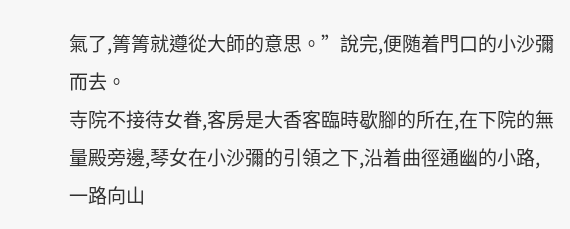氣了,箐箐就遵從大師的意思。”說完,便随着門口的小沙彌而去。
寺院不接待女眷,客房是大香客臨時歇腳的所在,在下院的無量殿旁邊,琴女在小沙彌的引領之下,沿着曲徑通幽的小路,一路向山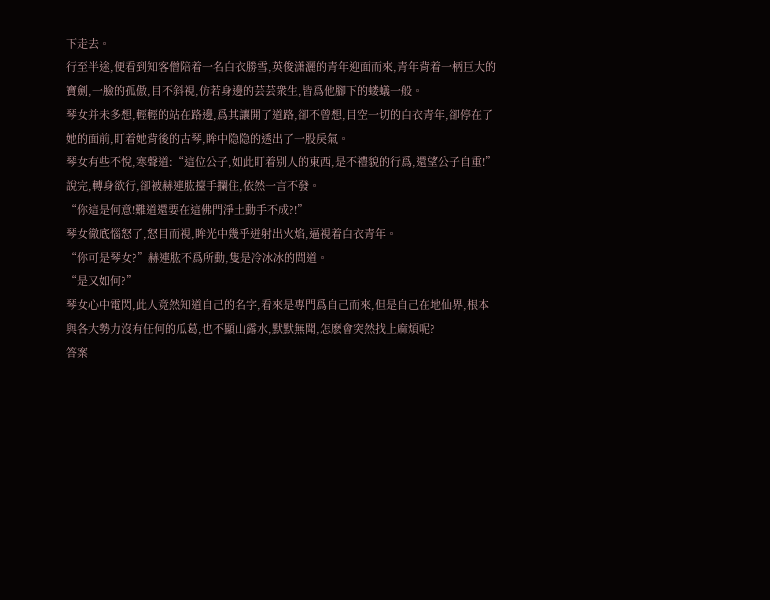下走去。
行至半途,便看到知客僧陪着一名白衣勝雪,英俊潇灑的青年迎面而來,青年背着一柄巨大的寶劍,一臉的孤傲,目不斜視,仿若身邊的芸芸衆生,皆爲他腳下的蝼蟻一般。
琴女并未多想,輕輕的站在路邊,爲其讓開了道路,卻不曾想,目空一切的白衣青年,卻停在了她的面前,盯着她背後的古琴,眸中隐隐的透出了一股戾氣。
琴女有些不悅,寒聲道:“這位公子,如此盯着别人的東西,是不禮貌的行爲,還望公子自重!”
說完,轉身欲行,卻被赫連肱擡手攔住,依然一言不發。
“你這是何意!難道還要在這佛門淨土動手不成?!”
琴女徹底惱怒了,怒目而視,眸光中幾乎迸射出火焰,逼視着白衣青年。
“你可是琴女?”赫連肱不爲所動,隻是冷冰冰的問道。
“是又如何?”
琴女心中電閃,此人竟然知道自己的名字,看來是專門爲自己而來,但是自己在地仙界,根本與各大勢力沒有任何的瓜葛,也不顯山露水,默默無聞,怎麽會突然找上麻煩呢?
答案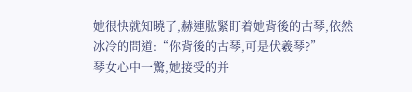她很快就知曉了,赫連肱緊盯着她背後的古琴,依然冰冷的問道:“你背後的古琴,可是伏羲琴?”
琴女心中一驚,她接受的并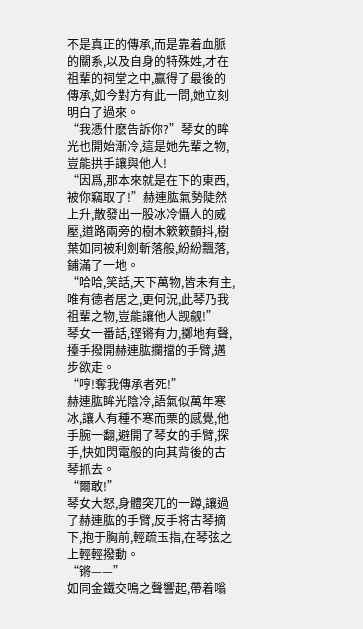不是真正的傳承,而是靠着血脈的關系,以及自身的特殊姓,才在祖輩的祠堂之中,赢得了最後的傳承,如今對方有此一問,她立刻明白了過來。
“我憑什麽告訴你?”琴女的眸光也開始漸冷,這是她先輩之物,豈能拱手讓與他人!
“因爲,那本來就是在下的東西,被你竊取了!”赫連肱氣勢陡然上升,散發出一股冰冷懾人的威壓,道路兩旁的樹木簌簌顫抖,樹葉如同被利劍斬落般,紛紛飄落,鋪滿了一地。
“哈哈,笑話,天下萬物,皆未有主,唯有德者居之,更何況,此琴乃我祖輩之物,豈能讓他人觊觎!”
琴女一番話,铿锵有力,擲地有聲,擡手撥開赫連肱攔擋的手臂,邁步欲走。
“哼!奪我傳承者死!”
赫連肱眸光陰冷,語氣似萬年寒冰,讓人有種不寒而栗的感覺,他手腕一翻,避開了琴女的手臂,探手,快如閃電般的向其背後的古琴抓去。
“爾敢!”
琴女大怒,身體突兀的一蹲,讓過了赫連肱的手臂,反手将古琴摘下,抱于胸前,輕疏玉指,在琴弦之上輕輕撥動。
“锵——”
如同金鐵交鳴之聲響起,帶着嗡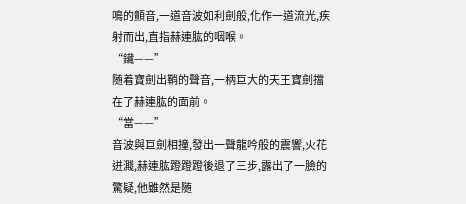鳴的顫音,一道音波如利劍般,化作一道流光,疾射而出,直指赫連肱的咽喉。
“鑶——”
随着寶劍出鞘的聲音,一柄巨大的天王寶劍擋在了赫連肱的面前。
“當——”
音波與巨劍相撞,發出一聲龍吟般的震響,火花迸濺,赫連肱蹬蹬蹬後退了三步,露出了一臉的驚疑,他雖然是随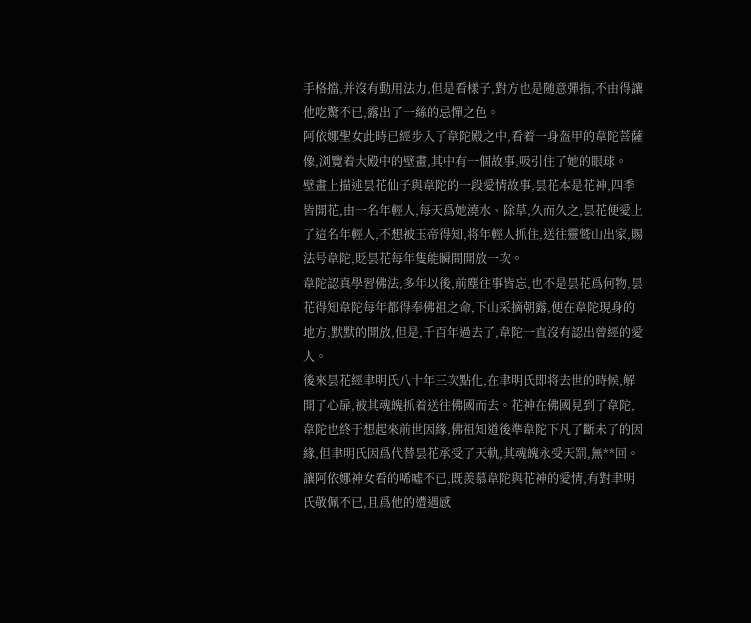手格擋,并沒有動用法力,但是看樣子,對方也是随意彈指,不由得讓他吃驚不已,露出了一絲的忌憚之色。
阿依娜聖女此時已經步入了韋陀殿之中,看着一身盔甲的韋陀菩薩像,浏覽着大殿中的壁畫,其中有一個故事,吸引住了她的眼球。
壁畫上描述昙花仙子與韋陀的一段愛情故事,昙花本是花神,四季皆開花,由一名年輕人,每天爲她澆水、除草,久而久之,昙花便愛上了這名年輕人,不想被玉帝得知,将年輕人抓住,送往靈鹫山出家,賜法号韋陀,貶昙花每年隻能瞬間開放一次。
韋陀認真學習佛法,多年以後,前塵往事皆忘,也不是昙花爲何物,昙花得知韋陀每年都得奉佛祖之命,下山采摘朝露,便在韋陀現身的地方,默默的開放,但是,千百年過去了,韋陀一直沒有認出曾經的愛人。
後來昙花經聿明氏八十年三次點化,在聿明氏即将去世的時候,解開了心扉,被其魂魄抓着送往佛國而去。花神在佛國見到了韋陀,韋陀也終于想起來前世因緣,佛祖知道後準韋陀下凡了斷未了的因緣,但聿明氏因爲代替昙花承受了天軌,其魂魄永受天罰,無**回。
讓阿依娜神女看的唏噓不已,既羨慕韋陀與花神的愛情,有對聿明氏敬佩不已,且爲他的遭遇感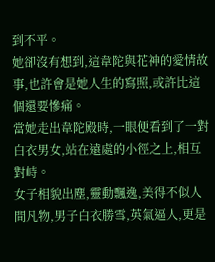到不平。
她卻沒有想到,這韋陀與花神的愛情故事,也許會是她人生的寫照,或許比這個還要慘痛。
當她走出韋陀殿時,一眼便看到了一對白衣男女,站在遠處的小徑之上,相互對峙。
女子相貌出塵,靈動飄逸,美得不似人間凡物,男子白衣勝雪,英氣逼人,更是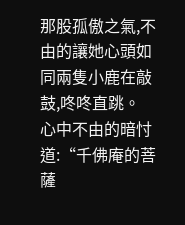那股孤傲之氣,不由的讓她心頭如同兩隻小鹿在敲鼓,咚咚直跳。
心中不由的暗忖道:“千佛庵的菩薩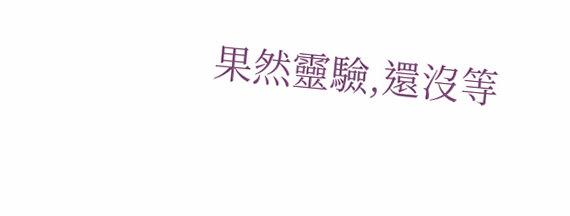果然靈驗,還沒等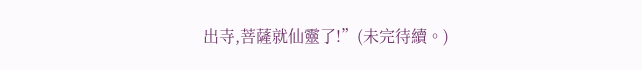出寺,菩薩就仙靈了!”(未完待續。)